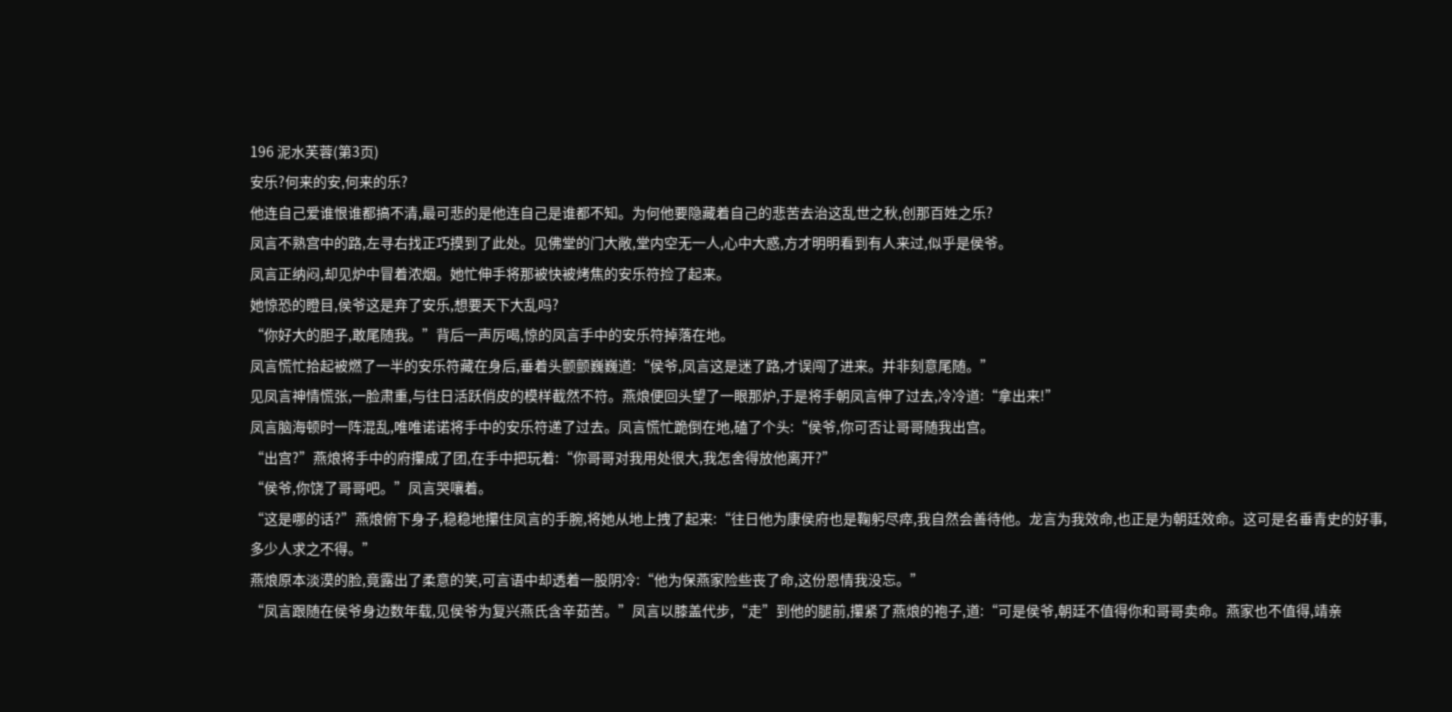196 泥水芙蓉(第3页)
安乐?何来的安,何来的乐?
他连自己爱谁恨谁都搞不清,最可悲的是他连自己是谁都不知。为何他要隐藏着自己的悲苦去治这乱世之秋,创那百姓之乐?
凤言不熟宫中的路,左寻右找正巧摸到了此处。见佛堂的门大敞,堂内空无一人,心中大惑,方才明明看到有人来过,似乎是侯爷。
凤言正纳闷,却见炉中冒着浓烟。她忙伸手将那被快被烤焦的安乐符捡了起来。
她惊恐的瞪目,侯爷这是弃了安乐,想要天下大乱吗?
“你好大的胆子,敢尾随我。”背后一声厉喝,惊的凤言手中的安乐符掉落在地。
凤言慌忙拾起被燃了一半的安乐符藏在身后,垂着头颤颤巍巍道:“侯爷,凤言这是迷了路,才误闯了进来。并非刻意尾随。”
见凤言神情慌张,一脸肃重,与往日活跃俏皮的模样截然不符。燕烺便回头望了一眼那炉,于是将手朝凤言伸了过去,冷冷道:“拿出来!”
凤言脑海顿时一阵混乱,唯唯诺诺将手中的安乐符递了过去。凤言慌忙跪倒在地,磕了个头:“侯爷,你可否让哥哥随我出宫。
“出宫?”燕烺将手中的府攥成了团,在手中把玩着:“你哥哥对我用处很大,我怎舍得放他离开?”
“侯爷,你饶了哥哥吧。”凤言哭嚷着。
“这是哪的话?”燕烺俯下身子,稳稳地攥住凤言的手腕,将她从地上拽了起来:“往日他为康侯府也是鞠躬尽瘁,我自然会善待他。龙言为我效命,也正是为朝廷效命。这可是名垂青史的好事,多少人求之不得。”
燕烺原本淡漠的脸,竟露出了柔意的笑,可言语中却透着一股阴冷:“他为保燕家险些丧了命,这份恩情我没忘。”
“凤言跟随在侯爷身边数年载,见侯爷为复兴燕氏含辛茹苦。”凤言以膝盖代步,“走”到他的腿前,攥紧了燕烺的袍子,道:“可是侯爷,朝廷不值得你和哥哥卖命。燕家也不值得,靖亲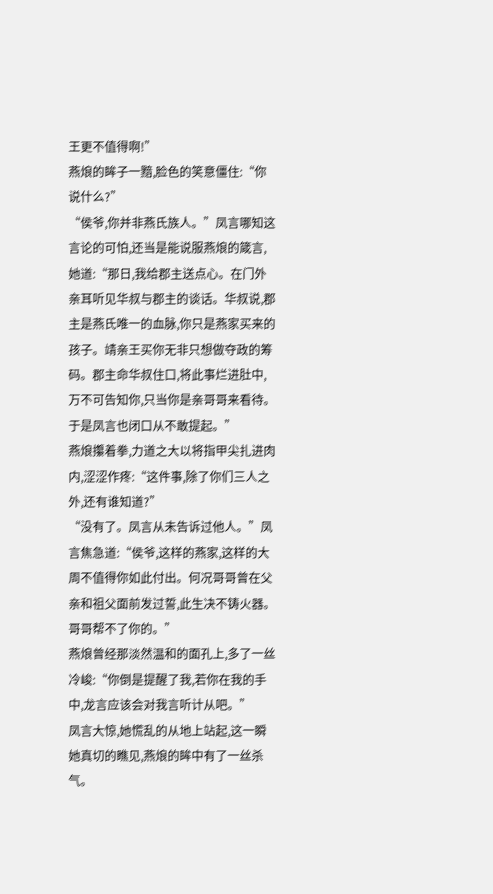王更不值得啊!”
燕烺的眸子一黯,脸色的笑意僵住:“你说什么?”
“侯爷,你并非燕氏族人。”凤言哪知这言论的可怕,还当是能说服燕烺的箴言,她道:“那日,我给郡主送点心。在门外亲耳听见华叔与郡主的谈话。华叔说,郡主是燕氏唯一的血脉,你只是燕家买来的孩子。靖亲王买你无非只想做夺政的筹码。郡主命华叔住口,将此事烂进肚中,万不可告知你,只当你是亲哥哥来看待。于是凤言也闭口从不敢提起。”
燕烺攥着拳,力道之大以将指甲尖扎进肉内,涩涩作疼:“这件事,除了你们三人之外,还有谁知道?”
“没有了。凤言从未告诉过他人。”凤言焦急道:“侯爷,这样的燕家,这样的大周不值得你如此付出。何况哥哥曾在父亲和祖父面前发过誓,此生决不铸火器。哥哥帮不了你的。”
燕烺曾经那淡然温和的面孔上,多了一丝冷峻:“你倒是提醒了我,若你在我的手中,龙言应该会对我言听计从吧。”
凤言大惊,她慌乱的从地上站起,这一瞬她真切的瞧见,燕烺的眸中有了一丝杀气。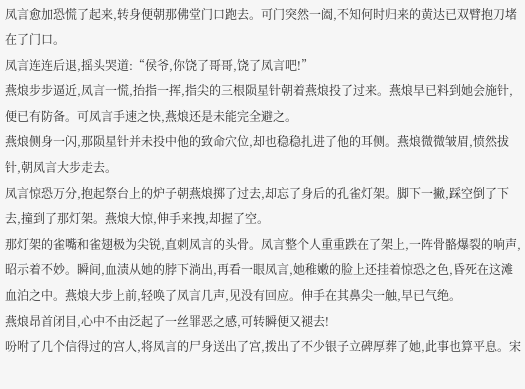凤言愈加恐慌了起来,转身便朝那佛堂门口跑去。可门突然一阖,不知何时归来的黄达已双臂抱刀堵在了门口。
凤言连连后退,摇头哭道:“侯爷,你饶了哥哥,饶了凤言吧!”
燕烺步步逼近,凤言一慌,抬指一挥,指尖的三根陨星针朝着燕烺投了过来。燕烺早已料到她会施针,便已有防备。可凤言手速之快,燕烺还是未能完全避之。
燕烺侧身一闪,那陨星针并未投中他的致命穴位,却也稳稳扎进了他的耳侧。燕烺微微皱眉,愤然拔针,朝凤言大步走去。
凤言惊恐万分,抱起祭台上的炉子朝燕烺掷了过去,却忘了身后的孔雀灯架。脚下一撇,踩空倒了下去,撞到了那灯架。燕烺大惊,伸手来拽,却握了空。
那灯架的雀嘴和雀翅极为尖锐,直刺凤言的头骨。凤言整个人重重跌在了架上,一阵骨骼爆裂的响声,昭示着不妙。瞬间,血渍从她的脖下淌出,再看一眼凤言,她稚嫩的脸上还挂着惊恐之色,昏死在这滩血泊之中。燕烺大步上前,轻唤了凤言几声,见没有回应。伸手在其鼻尖一触,早已气绝。
燕烺昂首闭目,心中不由泛起了一丝罪恶之感,可转瞬便又褪去!
吩咐了几个信得过的宫人,将凤言的尸身送出了宫,拨出了不少银子立碑厚葬了她,此事也算平息。宋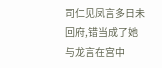司仁见凤言多日未回府,错当成了她与龙言在宫中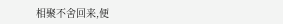相聚不舍回来,便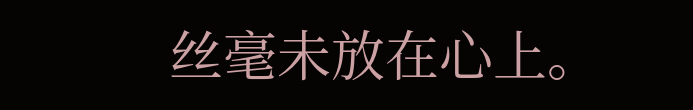丝毫未放在心上。